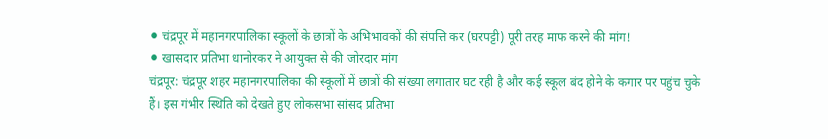⚫ चंद्रपूर में महानगरपालिका स्कूलों के छात्रों के अभिभावकों की संपत्ति कर (घरपट्टी) पूरी तरह माफ करने की मांग!
⚫ खासदार प्रतिभा धानोरकर ने आयुक्त से की जोरदार मांग
चंद्रपूर: चंद्रपूर शहर महानगरपालिका की स्कूलों में छात्रों की संख्या लगातार घट रही है और कई स्कूल बंद होने के कगार पर पहुंच चुके हैं। इस गंभीर स्थिति को देखते हुए लोकसभा सांसद प्रतिभा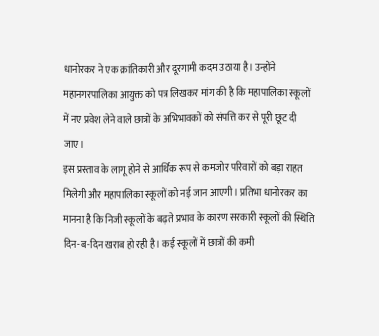धानोरकर ने एक क्रांतिकारी और दूरगामी कदम उठाया है। उन्होंने महानगरपालिका आयुक्त को पत्र लिखकर मांग की है कि महापालिका स्कूलों में नए प्रवेश लेने वाले छात्रों के अभिभावकों को संपत्ति कर से पूरी छूट दी जाए।
इस प्रस्ताव के लागू होने से आर्थिक रूप से कमजोर परिवारों को बड़ा राहत मिलेगी और महापालिका स्कूलों को नई जान आएगी। प्रतिभा धानोरकर का मानना है कि निजी स्कूलों के बढ़ते प्रभाव के कारण सरकारी स्कूलों की स्थिति दिन-ब-दिन खराब हो रही है। कई स्कूलों में छात्रों की कमी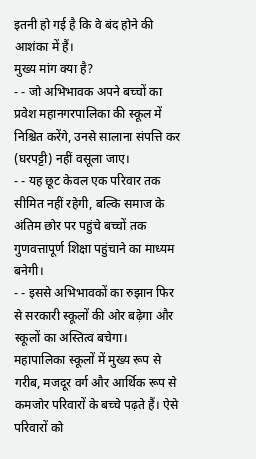इतनी हो गई है कि वे बंद होने की आशंका में हैं।
मुख्य मांग क्या है?
- - जो अभिभावक अपने बच्चों का प्रवेश महानगरपालिका की स्कूल में निश्चित करेंगे, उनसे सालाना संपत्ति कर (घरपट्टी) नहीं वसूला जाए।
- - यह छूट केवल एक परिवार तक सीमित नहीं रहेगी, बल्कि समाज के अंतिम छोर पर पहुंचे बच्चों तक गुणवत्तापूर्ण शिक्षा पहुंचाने का माध्यम बनेगी।
- - इससे अभिभावकों का रुझान फिर से सरकारी स्कूलों की ओर बढ़ेगा और स्कूलों का अस्तित्व बचेगा।
महापालिका स्कूलों में मुख्य रूप से गरीब, मजदूर वर्ग और आर्थिक रूप से कमजोर परिवारों के बच्चे पढ़ते हैं। ऐसे परिवारों को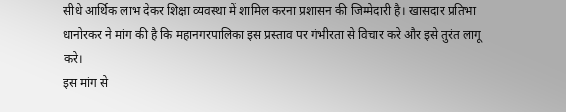सीधे आर्थिक लाभ देकर शिक्षा व्यवस्था में शामिल करना प्रशासन की जिम्मेदारी है। खासदार प्रतिभा धानोरकर ने मांग की है कि महानगरपालिका इस प्रस्ताव पर गंभीरता से विचार करे और इसे तुरंत लागू करे।
इस मांग से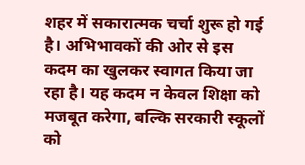शहर में सकारात्मक चर्चा शुरू हो गई है। अभिभावकों की ओर से इस कदम का खुलकर स्वागत किया जा रहा है। यह कदम न केवल शिक्षा को मजबूत करेगा, बल्कि सरकारी स्कूलों को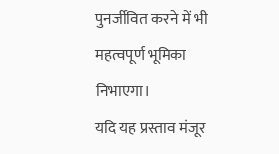पुनर्जीवित करने में भी महत्वपूर्ण भूमिका निभाएगा।
यदि यह प्रस्ताव मंजूर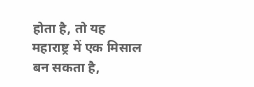होता है, तो यह महाराष्ट्र में एक मिसाल बन सकता है,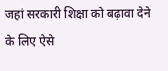जहां सरकारी शिक्षा को बढ़ावा देने के लिए ऐसे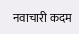नवाचारी कदम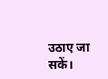उठाए जा सकें।